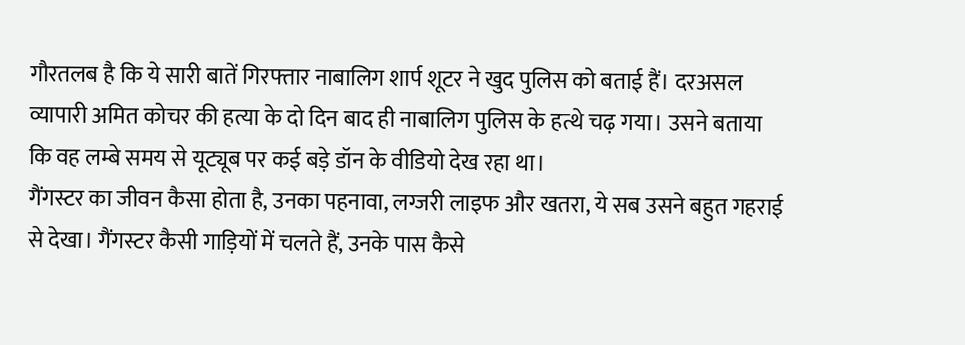गौरतलब है कि ये सारी बातें गिरफ्तार नाबालिग शार्प शूटर ने खुद पुलिस को बताई हैं। दरअसल व्यापारी अमित कोचर की हत्या के दो दिन बाद ही नाबालिग पुलिस के हत्थे चढ़ गया। उसने बताया कि वह लम्बे समय से यूट्यूब पर कई बड़े डॉन के वीडियो देख रहा था।
गैंगस्टर का जीवन कैसा होता है, उनका पहनावा, लग्जरी लाइफ और खतरा, ये सब उसने बहुत गहराई से देखा। गैंगस्टर कैसी गाड़ियों में चलते हैं, उनके पास कैसे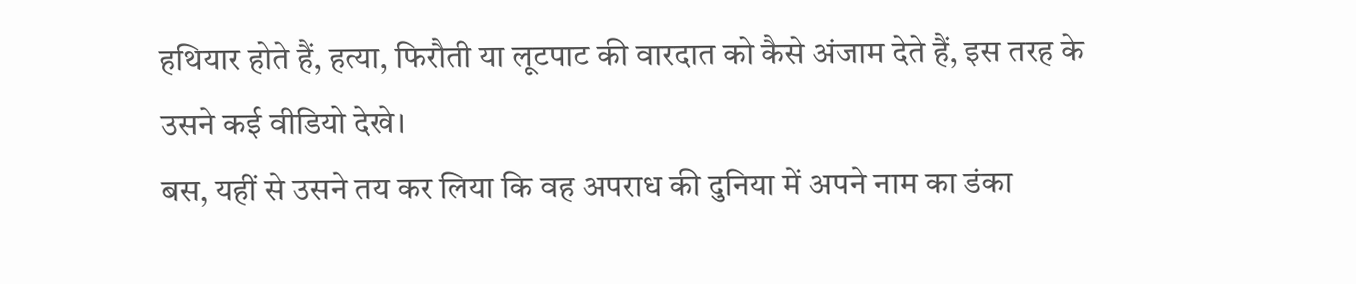हथियार होते हैं, हत्या, फिरौती या लूटपाट की वारदात को कैसे अंजाम देते हैं, इस तरह के उसने कई वीडियो देखे।
बस, यहीं से उसने तय कर लिया कि वह अपराध की दुनिया में अपने नाम का डंका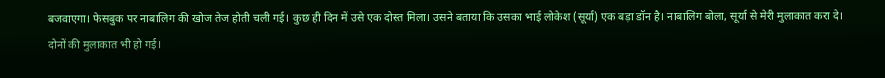बजवाएगा। फेसबुक पर नाबालिग की खोज तेज होती चली गई। कुछ ही दिन में उसे एक दोस्त मिला। उसने बताया कि उसका भाई लोकेश (सूर्या) एक बड़ा डॉन है। नाबालिग बोला, सूर्या से मेरी मुलाकात करा दे।
दोनों की मुलाकात भी हो गई।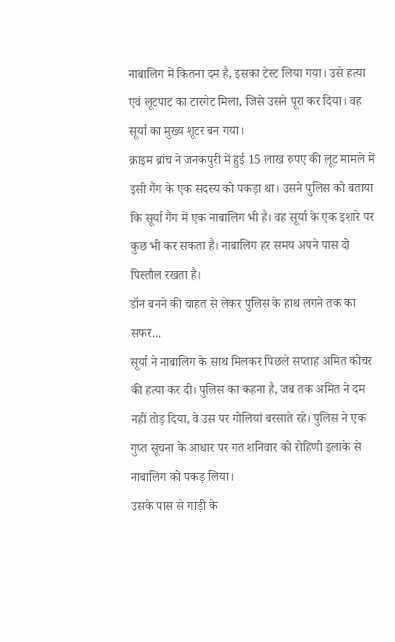नाबालिग में कितना दम है, इसका टेस्ट लिया गया। उसे हत्या एवं लूटपाट का टारगेट मिला, जिसे उसने पूरा कर दिया। वह सूर्या का मुख्य शूटर बन गया।
क्राइम ब्रांच ने जनकपुरी में हुई 15 लाख रुपए की लूट मामले में इसी गैंग के एक सदस्य को पकड़ा था। उसने पुलिस को बताया कि सूर्या गैंग में एक नाबालिग भी है। वह सूर्या के एक इशारे पर कुछ भी कर सकता है। नाबालिग हर समय अपने पास दो पिस्तौल रखता है।
डॉन बनने की चाहत से लेकर पुलिस के हाथ लगने तक का सफर...
सूर्या ने नाबालिग के साथ मिलकर पिछले सप्ताह अमित कोचर की हत्या कर दी। पुलिस का कहना है, जब तक अमित ने दम नहीं तोड़ दिया, वे उस पर गोलियां बरसाते रहे। पुलिस ने एक गुप्त सूचना के आधार पर गत शनिवार को रोहिणी इलाके से नाबालिग को पकड़ लिया।
उसके पास से गाड़ी के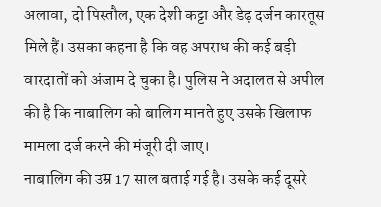अलावा, दो पिस्तौल, एक देशी कट्टा और डेढ़ दर्जन कारतूस मिले हैं। उसका कहना है कि वह अपराध की कई बड़ी वारदातों को अंजाम दे चुका है। पुलिस ने अदालत से अपील की है कि नाबालिग को बालिग मानते हुए उसके खिलाफ मामला दर्ज करने की मंजूरी दी जाए।
नाबालिग की उम्र 17 साल बताई गई है। उसके कई दूसरे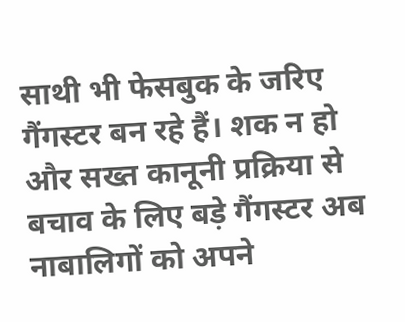साथी भी फेसबुक के जरिए गैंगस्टर बन रहे हैं। शक न हो और सख्त कानूनी प्रक्रिया से बचाव के लिए बड़े गैंगस्टर अब नाबालिगों को अपने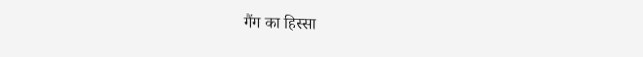गैंग का हिस्सा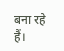बना रहे हैं।